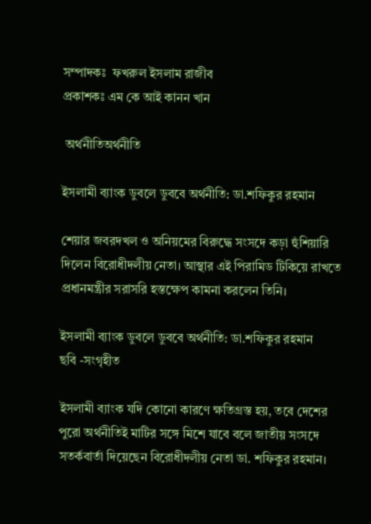সম্পাদকঃ  ফখরুল ইসলাম রাজীব
প্রকাশকঃ এম কে আই কানন খান

 অর্থনীতিঅর্থনীতি

ইসলামী ব্যাংক ডুবলে ডুববে অর্থনীতি: ডা.শফিকুর রহমান

শেয়ার জবরদখল ও অনিয়মের বিরুদ্ধে সংসদে কড়া হুঁশিয়ারি দিলেন বিরোধীদলীয় নেতা। আস্থার এই পিরামিড টিকিয়ে রাখতে প্রধানমন্ত্রীর সরাসরি হস্তক্ষেপ কামনা করলেন তিনি।

ইসলামী ব্যাংক ডুবলে ডুববে অর্থনীতি: ডা.শফিকুর রহমান
ছবি -সংগৃহীত

ইসলামী ব্যাংক যদি কোনো কারণে ক্ষতিগ্রস্ত হয়, তবে দেশের পুরো অর্থনীতিই মাটির সঙ্গে মিশে যাবে বলে জাতীয় সংসদে সতর্কবার্তা দিয়েছেন বিরোধীদলীয় নেতা ডা. শফিকুর রহমান।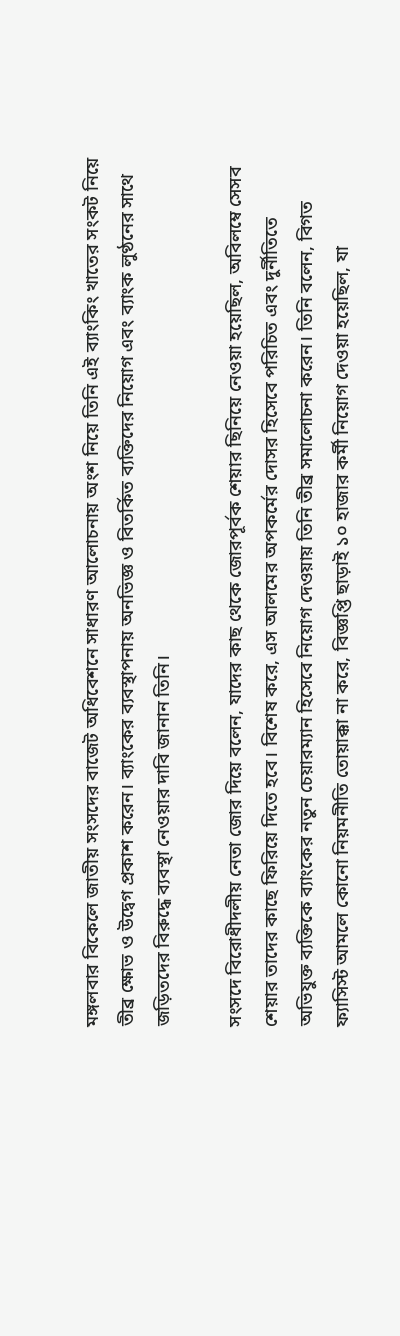মঙ্গলবার বিকেলে জাতীয় সংসদের বাজেট অধিবেশনে সাধারণ আলোচনায় অংশ নিয়ে তিনি এই ব্যাংকিং খাতের সংকট নিয়ে তীব্র ক্ষোভ ও উদ্বেগ প্রকাশ করেন। ব্যাংকের ব্যবস্থাপনায় অনভিজ্ঞ ও বিতর্কিত ব্যক্তিদের নিয়োগ এবং ব্যাংক লুণ্ঠনের সাথে জড়িতদের বিরুদ্ধে ব্যবস্থা নেওয়ার দাবি জানান তিনি।

সংসদে বিরোধীদলীয় নেতা জোর দিয়ে বলেন, যাদের কাছ থেকে জোরপূর্বক শেয়ার ছিনিয়ে নেওয়া হয়েছিল, অবিলম্বে সেসব শেয়ার তাদের কাছে ফিরিয়ে দিতে হবে। বিশেষ করে, এস আলমের অপকর্মের দোসর হিসেবে পরিচিত এবং দুর্নীতিতে অভিযুক্ত ব্যক্তিকে ব্যাংকের নতুন চেয়ারম্যান হিসেবে নিয়োগ দেওয়ায় তিনি তীব্র সমালোচনা করেন। তিনি বলেন, বিগত ফ্যাসিস্ট আমলে কোনো নিয়মনীতি তোয়াক্কা না করে, বিজ্ঞপ্তি ছাড়াই ১০ হাজার কর্মী নিয়োগ দেওয়া হয়েছিল, যা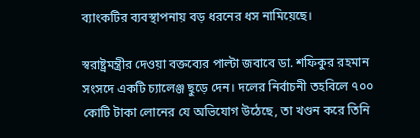ব্যাংকটির ব্যবস্থাপনায় বড় ধরনের ধস নামিয়েছে।

স্বরাষ্ট্রমন্ত্রীর দেওয়া বক্তব্যের পাল্টা জবাবে ডা. শফিকুর রহমান সংসদে একটি চ্যালেঞ্জ ছুড়ে দেন। দলের নির্বাচনী তহবিলে ৭০০ কোটি টাকা লোনের যে অভিযোগ উঠেছে, তা খণ্ডন করে তিনি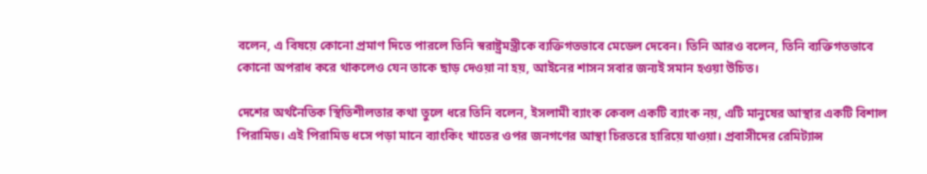বলেন, এ বিষয়ে কোনো প্রমাণ দিতে পারলে তিনি স্বরাষ্ট্রমন্ত্রীকে ব্যক্তিগতভাবে মেডেল দেবেন। তিনি আরও বলেন, তিনি ব্যক্তিগতভাবে কোনো অপরাধ করে থাকলেও যেন তাকে ছাড় দেওয়া না হয়, আইনের শাসন সবার জন্যই সমান হওয়া উচিত।

দেশের অর্থনৈতিক স্থিতিশীলতার কথা তুলে ধরে তিনি বলেন, ইসলামী ব্যাংক কেবল একটি ব্যাংক নয়, এটি মানুষের আস্থার একটি বিশাল পিরামিড। এই পিরামিড ধসে পড়া মানে ব্যাংকিং খাতের ওপর জনগণের আস্থা চিরতরে হারিয়ে যাওয়া। প্রবাসীদের রেমিট্যান্স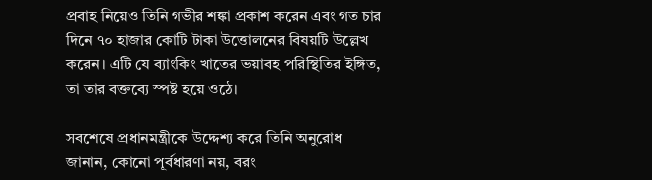প্রবাহ নিয়েও তিনি গভীর শঙ্কা প্রকাশ করেন এবং গত চার দিনে ৭০ হাজার কোটি টাকা উত্তোলনের বিষয়টি উল্লেখ করেন। এটি যে ব্যাংকিং খাতের ভয়াবহ পরিস্থিতির ইঙ্গিত, তা তার বক্তব্যে স্পষ্ট হয়ে ওঠে।

সবশেষে প্রধানমন্ত্রীকে উদ্দেশ্য করে তিনি অনুরোধ জানান, কোনো পূর্বধারণা নয়, বরং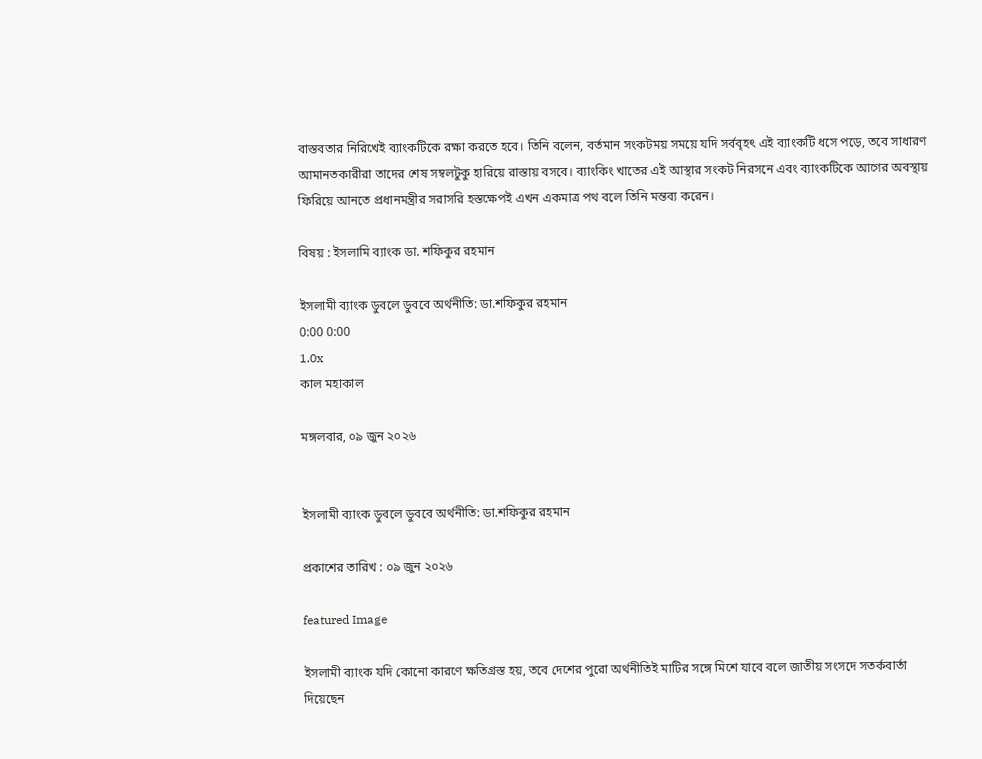বাস্তবতার নিরিখেই ব্যাংকটিকে রক্ষা করতে হবে। তিনি বলেন, বর্তমান সংকটময় সময়ে যদি সর্ববৃহৎ এই ব্যাংকটি ধসে পড়ে, তবে সাধারণ আমানতকারীরা তাদের শেষ সম্বলটুকু হারিয়ে রাস্তায় বসবে। ব্যাংকিং খাতের এই আস্থার সংকট নিরসনে এবং ব্যাংকটিকে আগের অবস্থায় ফিরিয়ে আনতে প্রধানমন্ত্রীর সরাসরি হস্তক্ষেপই এখন একমাত্র পথ বলে তিনি মন্তব্য করেন।

বিষয় : ইসলামি ব্যাংক ডা. শফিকুর রহমান

ইসলামী ব্যাংক ডুবলে ডুববে অর্থনীতি: ডা.শফিকুর রহমান
0:00 0:00
1.0x
কাল মহাকাল

মঙ্গলবার, ০৯ জুন ২০২৬


ইসলামী ব্যাংক ডুবলে ডুববে অর্থনীতি: ডা.শফিকুর রহমান

প্রকাশের তারিখ : ০৯ জুন ২০২৬

featured Image

ইসলামী ব্যাংক যদি কোনো কারণে ক্ষতিগ্রস্ত হয়, তবে দেশের পুরো অর্থনীতিই মাটির সঙ্গে মিশে যাবে বলে জাতীয় সংসদে সতর্কবার্তা দিয়েছেন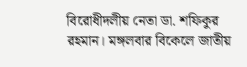বিরোধীদলীয় নেতা ডা. শফিকুর রহমান। মঙ্গলবার বিকেলে জাতীয়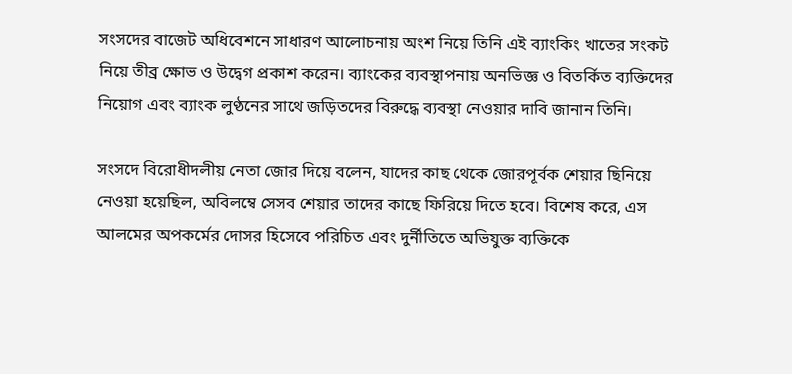সংসদের বাজেট অধিবেশনে সাধারণ আলোচনায় অংশ নিয়ে তিনি এই ব্যাংকিং খাতের সংকট নিয়ে তীব্র ক্ষোভ ও উদ্বেগ প্রকাশ করেন। ব্যাংকের ব্যবস্থাপনায় অনভিজ্ঞ ও বিতর্কিত ব্যক্তিদের নিয়োগ এবং ব্যাংক লুণ্ঠনের সাথে জড়িতদের বিরুদ্ধে ব্যবস্থা নেওয়ার দাবি জানান তিনি।

সংসদে বিরোধীদলীয় নেতা জোর দিয়ে বলেন, যাদের কাছ থেকে জোরপূর্বক শেয়ার ছিনিয়ে নেওয়া হয়েছিল, অবিলম্বে সেসব শেয়ার তাদের কাছে ফিরিয়ে দিতে হবে। বিশেষ করে, এস আলমের অপকর্মের দোসর হিসেবে পরিচিত এবং দুর্নীতিতে অভিযুক্ত ব্যক্তিকে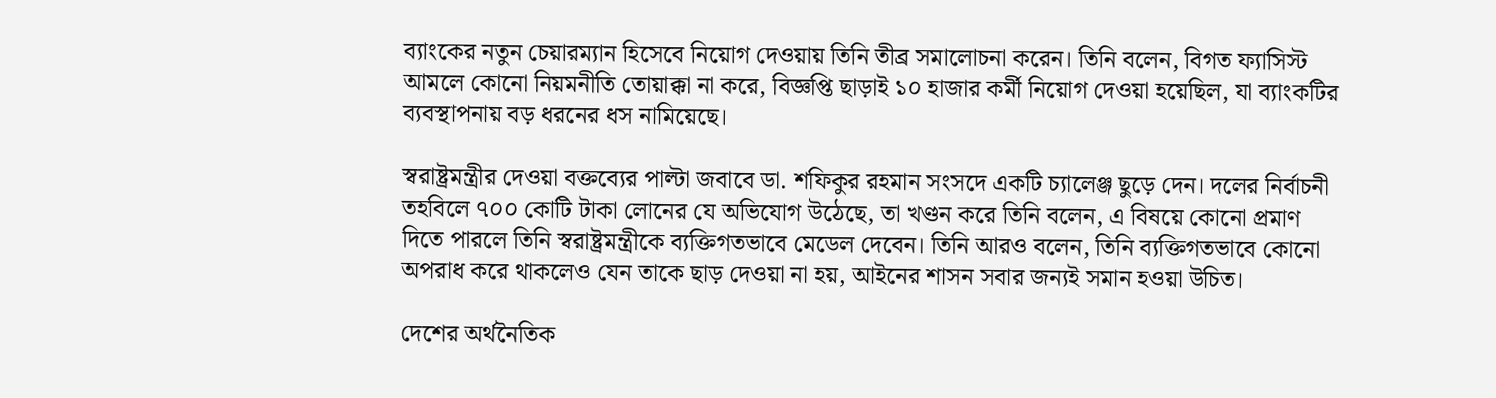ব্যাংকের নতুন চেয়ারম্যান হিসেবে নিয়োগ দেওয়ায় তিনি তীব্র সমালোচনা করেন। তিনি বলেন, বিগত ফ্যাসিস্ট আমলে কোনো নিয়মনীতি তোয়াক্কা না করে, বিজ্ঞপ্তি ছাড়াই ১০ হাজার কর্মী নিয়োগ দেওয়া হয়েছিল, যা ব্যাংকটির ব্যবস্থাপনায় বড় ধরনের ধস নামিয়েছে।

স্বরাষ্ট্রমন্ত্রীর দেওয়া বক্তব্যের পাল্টা জবাবে ডা. শফিকুর রহমান সংসদে একটি চ্যালেঞ্জ ছুড়ে দেন। দলের নির্বাচনী তহবিলে ৭০০ কোটি টাকা লোনের যে অভিযোগ উঠেছে, তা খণ্ডন করে তিনি বলেন, এ বিষয়ে কোনো প্রমাণ দিতে পারলে তিনি স্বরাষ্ট্রমন্ত্রীকে ব্যক্তিগতভাবে মেডেল দেবেন। তিনি আরও বলেন, তিনি ব্যক্তিগতভাবে কোনো অপরাধ করে থাকলেও যেন তাকে ছাড় দেওয়া না হয়, আইনের শাসন সবার জন্যই সমান হওয়া উচিত।

দেশের অর্থনৈতিক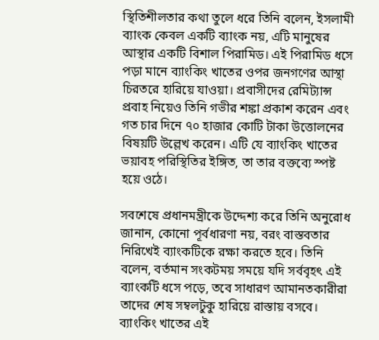স্থিতিশীলতার কথা তুলে ধরে তিনি বলেন, ইসলামী ব্যাংক কেবল একটি ব্যাংক নয়, এটি মানুষের আস্থার একটি বিশাল পিরামিড। এই পিরামিড ধসে পড়া মানে ব্যাংকিং খাতের ওপর জনগণের আস্থা চিরতরে হারিয়ে যাওয়া। প্রবাসীদের রেমিট্যান্স প্রবাহ নিয়েও তিনি গভীর শঙ্কা প্রকাশ করেন এবং গত চার দিনে ৭০ হাজার কোটি টাকা উত্তোলনের বিষয়টি উল্লেখ করেন। এটি যে ব্যাংকিং খাতের ভয়াবহ পরিস্থিতির ইঙ্গিত, তা তার বক্তব্যে স্পষ্ট হয়ে ওঠে।

সবশেষে প্রধানমন্ত্রীকে উদ্দেশ্য করে তিনি অনুরোধ জানান, কোনো পূর্বধারণা নয়, বরং বাস্তবতার নিরিখেই ব্যাংকটিকে রক্ষা করতে হবে। তিনি বলেন, বর্তমান সংকটময় সময়ে যদি সর্ববৃহৎ এই ব্যাংকটি ধসে পড়ে, তবে সাধারণ আমানতকারীরা তাদের শেষ সম্বলটুকু হারিয়ে রাস্তায় বসবে। ব্যাংকিং খাতের এই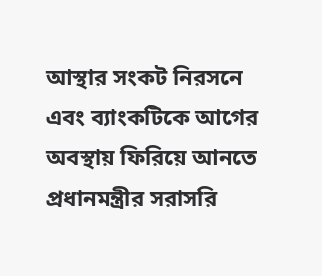আস্থার সংকট নিরসনে এবং ব্যাংকটিকে আগের অবস্থায় ফিরিয়ে আনতে প্রধানমন্ত্রীর সরাসরি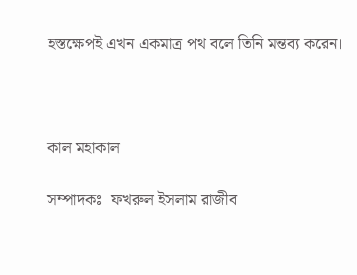হস্তক্ষেপই এখন একমাত্র পথ বলে তিনি মন্তব্য করেন।



কাল মহাকাল

সম্পাদকঃ  ফখরুল ইসলাম রাজীব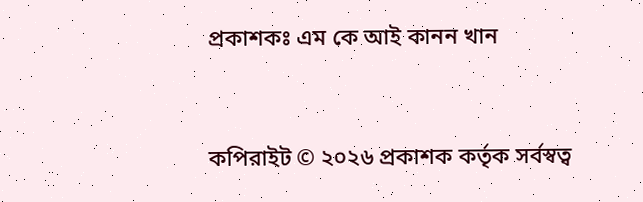প্রকাশকঃ এম কে আই কানন খান


কপিরাইট © ২০২৬ প্রকাশক কর্তৃক সর্বস্বত্ব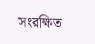সংরক্ষিত